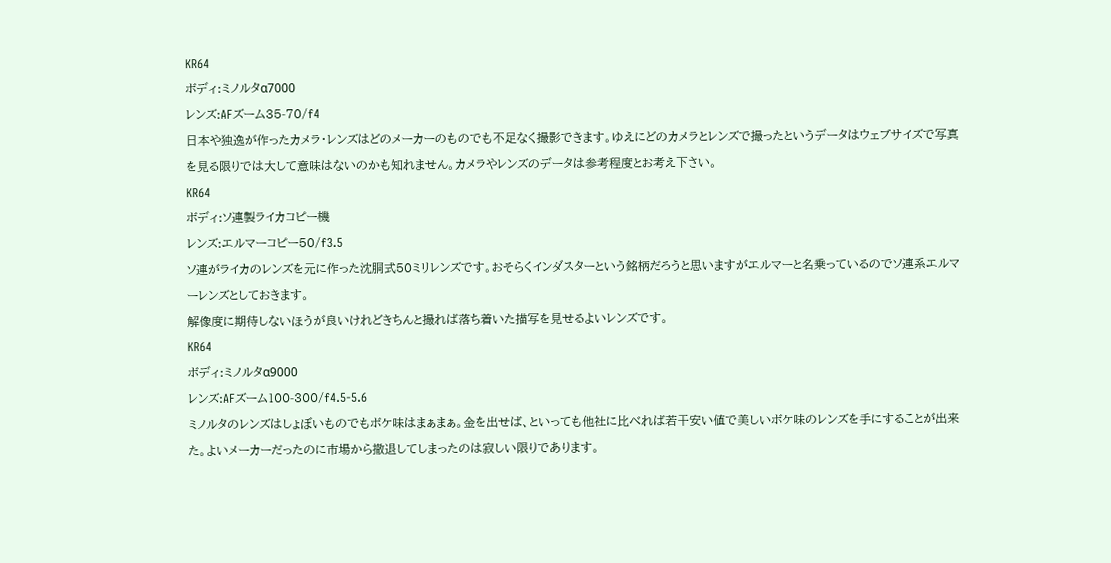KR64
ボディ:ミノルタα7000
レンズ:AFズーム35-70/f4
日本や独逸が作ったカメラ・レンズはどのメーカーのものでも不足なく撮影できます。ゆえにどのカメラとレンズで撮ったというデータはウェブサイズで写真を見る限りでは大して意味はないのかも知れません。カメラやレンズのデータは参考程度とお考え下さい。
KR64
ボディ:ソ連製ライカコピー機
レンズ:エルマーコピー50/f3.5
ソ連がライカのレンズを元に作った沈胴式50ミリレンズです。おそらくインダスターという銘柄だろうと思いますがエルマーと名乗っているのでソ連系エルマーレンズとしておきます。
解像度に期待しないほうが良いけれどきちんと撮れば落ち着いた描写を見せるよいレンズです。
KR64
ボディ:ミノルタα9000
レンズ:AFズーム100-300/f4.5-5.6
ミノルタのレンズはしょぼいものでもボケ味はまぁまぁ。金を出せば、といっても他社に比べれば若干安い値で美しいボケ味のレンズを手にすることが出来た。よいメーカーだったのに市場から撤退してしまったのは寂しい限りであります。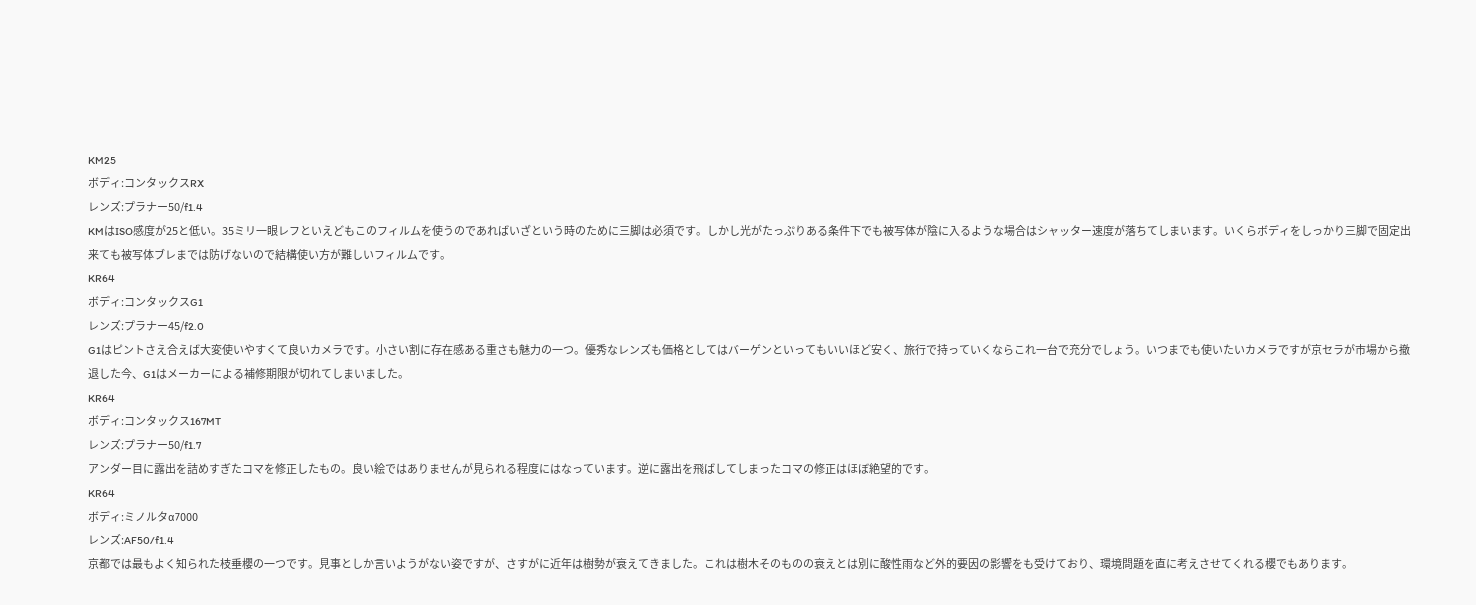KM25
ボディ:コンタックスRX
レンズ:プラナー50/f1.4
KMはISO感度が25と低い。35ミリ一眼レフといえどもこのフィルムを使うのであればいざという時のために三脚は必須です。しかし光がたっぷりある条件下でも被写体が陰に入るような場合はシャッター速度が落ちてしまいます。いくらボディをしっかり三脚で固定出来ても被写体ブレまでは防げないので結構使い方が難しいフィルムです。
KR64
ボディ:コンタックスG1
レンズ:プラナー45/f2.0
G1はピントさえ合えば大変使いやすくて良いカメラです。小さい割に存在感ある重さも魅力の一つ。優秀なレンズも価格としてはバーゲンといってもいいほど安く、旅行で持っていくならこれ一台で充分でしょう。いつまでも使いたいカメラですが京セラが市場から撤退した今、G1はメーカーによる補修期限が切れてしまいました。
KR64
ボディ:コンタックス167MT
レンズ:プラナー50/f1.7
アンダー目に露出を詰めすぎたコマを修正したもの。良い絵ではありませんが見られる程度にはなっています。逆に露出を飛ばしてしまったコマの修正はほぼ絶望的です。
KR64
ボディ:ミノルタα7000
レンズ:AF50/f1.4
京都では最もよく知られた枝垂櫻の一つです。見事としか言いようがない姿ですが、さすがに近年は樹勢が衰えてきました。これは樹木そのものの衰えとは別に酸性雨など外的要因の影響をも受けており、環境問題を直に考えさせてくれる櫻でもあります。